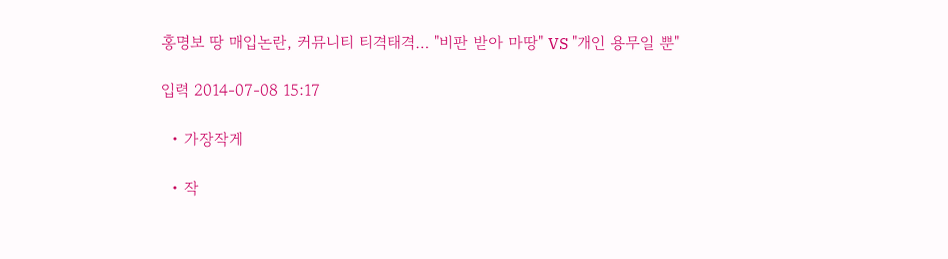홍명보 땅 매입논란, 커뮤니티 티격태격… "비판 받아 마땅" VS "개인 용무일 뿐"

입력 2014-07-08 15:17

  • 가장작게

  • 작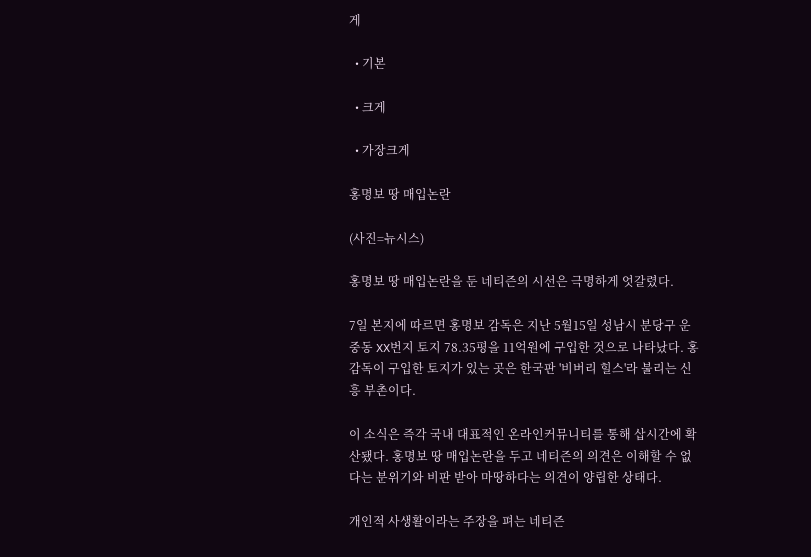게

  • 기본

  • 크게

  • 가장크게

홍명보 땅 매입논란

(사진=뉴시스)

홍명보 땅 매입논란을 둔 네티즌의 시선은 극명하게 엇갈렸다.

7일 본지에 따르면 홍명보 감독은 지난 5월15일 성남시 분당구 운중동 XX번지 토지 78.35평을 11억원에 구입한 것으로 나타났다. 홍 감독이 구입한 토지가 있는 곳은 한국판 '비버리 힐스'라 불리는 신흥 부촌이다.

이 소식은 즉각 국내 대표적인 온라인커뮤니티를 통해 삽시간에 확산됐다. 홍명보 땅 매입논란을 두고 네티즌의 의견은 이해할 수 없다는 분위기와 비판 받아 마땅하다는 의견이 양립한 상태다.

개인적 사생활이라는 주장을 펴는 네티즌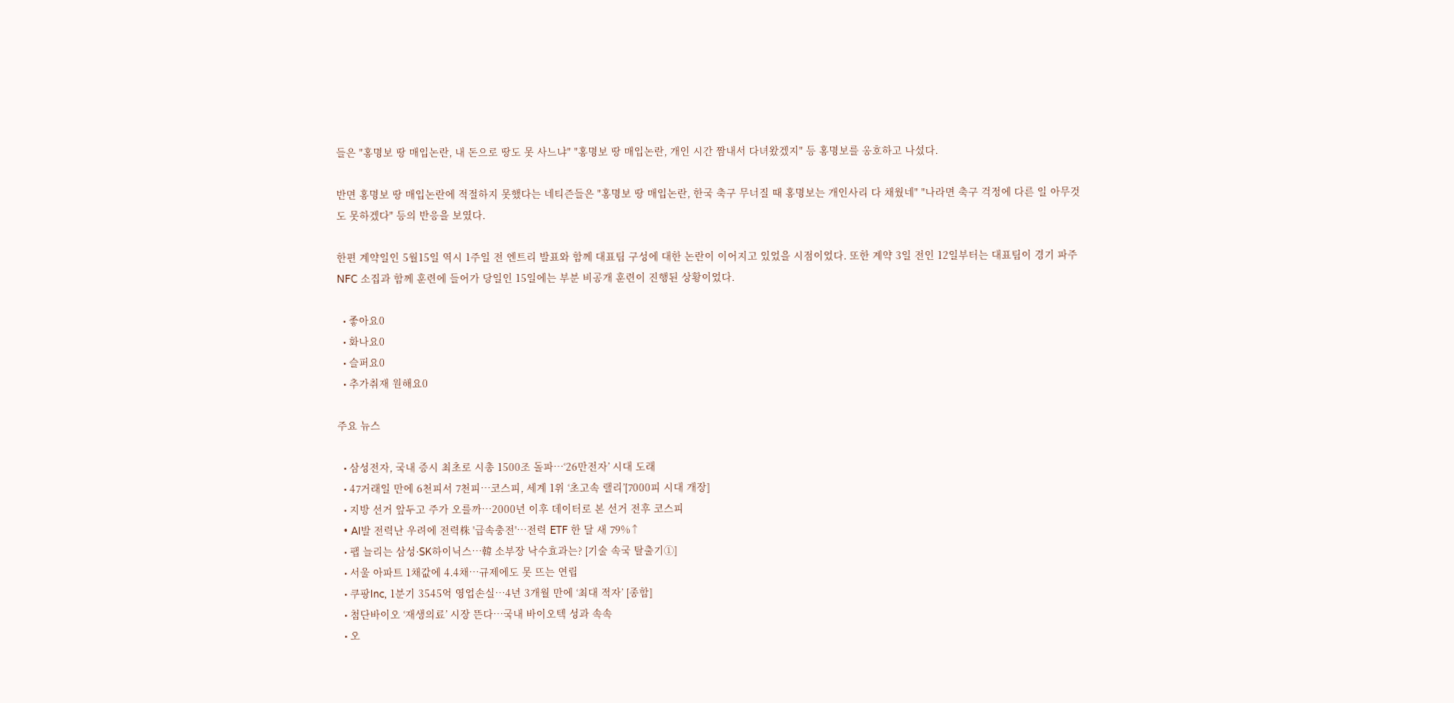들은 "홍명보 땅 매입논란, 내 돈으로 땅도 못 사느냐" "홍명보 땅 매입논란, 개인 시간 짬내서 다녀왔겠지" 등 홍명보를 옹호하고 나섰다.

반면 홍명보 땅 매입논란에 적절하지 못했다는 네티즌들은 "홍명보 땅 매입논란, 한국 축구 무너질 때 홍명보는 개인사리 다 채웠네" "나라면 축구 걱정에 다른 일 아무것도 못하겠다" 등의 반응을 보였다.

한편 계약일인 5월15일 역시 1주일 전 엔트리 발표와 함께 대표팀 구성에 대한 논란이 이어지고 있었을 시점이었다. 또한 계약 3일 전인 12일부터는 대표팀이 경기 파주NFC 소집과 함께 훈련에 들어가 당일인 15일에는 부분 비공개 훈련이 진행된 상황이었다.

  • 좋아요0
  • 화나요0
  • 슬퍼요0
  • 추가취재 원해요0

주요 뉴스

  • 삼성전자, 국내 증시 최초로 시총 1500조 돌파…‘26만전자’ 시대 도래
  • 47거래일 만에 6천피서 7천피…코스피, 세계 1위 ‘초고속 랠리’[7000피 시대 개장]
  • 지방 선거 앞두고 주가 오를까⋯2000년 이후 데이터로 본 선거 전후 코스피
  • AI발 전력난 우려에 전력株 '급속충전'…전력 ETF 한 달 새 79%↑
  • 팹 늘리는 삼성·SK하이닉스…韓 소부장 낙수효과는? [기술 속국 탈출기①]
  • 서울 아파트 1채값에 4.4채…규제에도 못 뜨는 연립
  • 쿠팡Inc, 1분기 3545억 영업손실⋯4년 3개월 만에 ‘최대 적자’ [종합]
  • 첨단바이오 ‘재생의료’ 시장 뜬다…국내 바이오텍 성과 속속
  • 오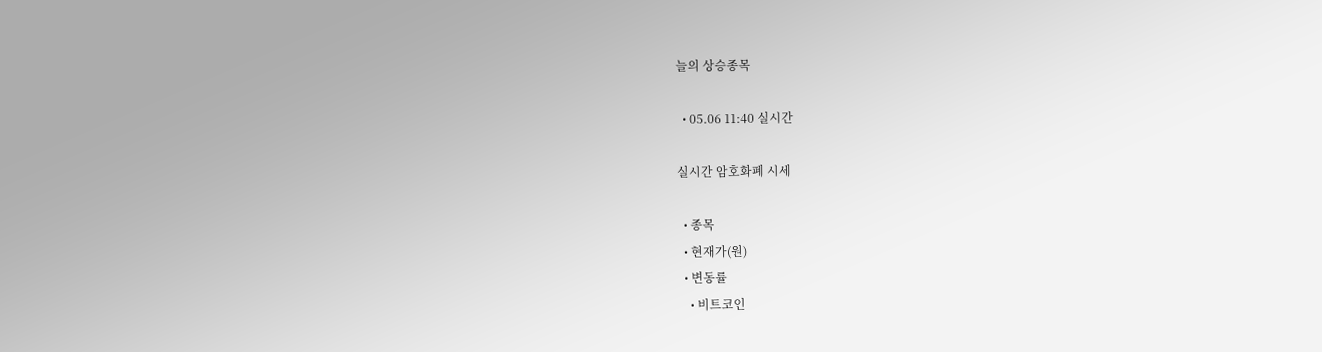늘의 상승종목

  • 05.06 11:40 실시간

실시간 암호화폐 시세

  • 종목
  • 현재가(원)
  • 변동률
    • 비트코인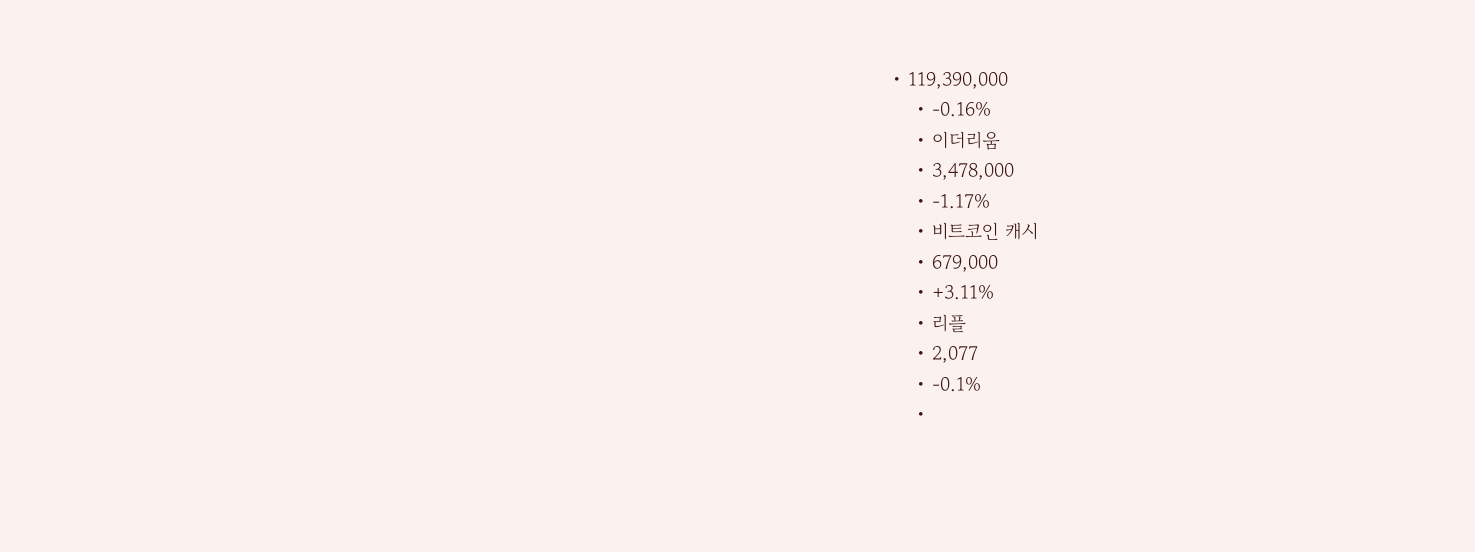• 119,390,000
    • -0.16%
    • 이더리움
    • 3,478,000
    • -1.17%
    • 비트코인 캐시
    • 679,000
    • +3.11%
    • 리플
    • 2,077
    • -0.1%
    •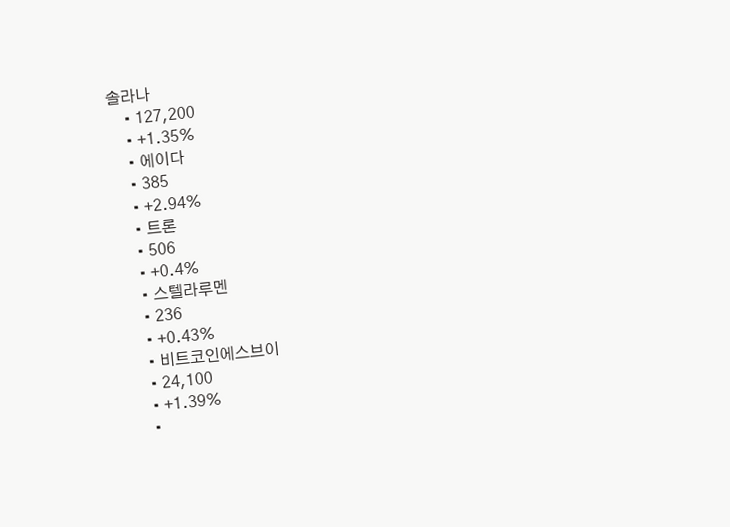솔라나
    • 127,200
    • +1.35%
    • 에이다
    • 385
    • +2.94%
    • 트론
    • 506
    • +0.4%
    • 스텔라루멘
    • 236
    • +0.43%
    • 비트코인에스브이
    • 24,100
    • +1.39%
    •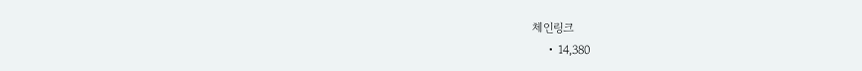체인링크
    • 14,380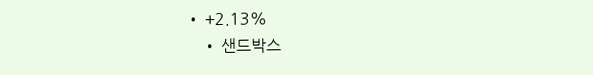• +2.13%
    • 샌드박스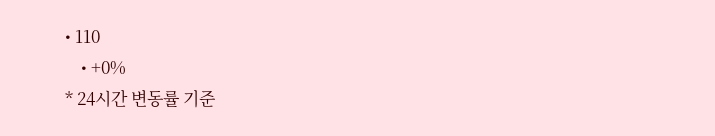• 110
    • +0%
* 24시간 변동률 기준